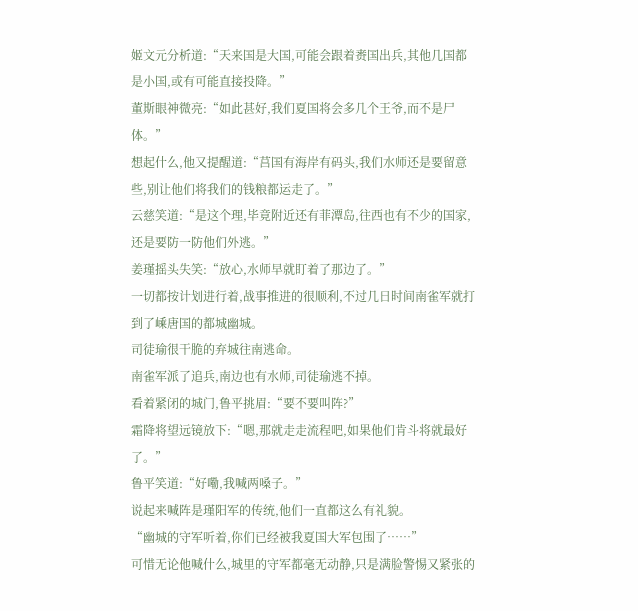姬文元分析道:“天来国是大国,可能会跟着赉国出兵,其他几国都是小国,或有可能直接投降。”
董斯眼神微亮:“如此甚好,我们夏国将会多几个王爷,而不是尸体。”
想起什么,他又提醒道:“莒国有海岸有码头,我们水师还是要留意些,别让他们将我们的钱粮都运走了。”
云慈笑道:“是这个理,毕竟附近还有菲潭岛,往西也有不少的国家,还是要防一防他们外逃。”
姜瑾摇头失笑:“放心,水师早就盯着了那边了。”
一切都按计划进行着,战事推进的很顺利,不过几日时间南雀军就打到了嵊唐国的都城幽城。
司徒瑜很干脆的弃城往南逃命。
南雀军派了追兵,南边也有水师,司徒瑜逃不掉。
看着紧闭的城门,鲁平挑眉:“要不要叫阵?”
霜降将望远镜放下:“嗯,那就走走流程吧,如果他们肯斗将就最好了。”
鲁平笑道:“好嘞,我喊两嗓子。”
说起来喊阵是瑾阳军的传统,他们一直都这么有礼貌。
“幽城的守军听着,你们已经被我夏国大军包围了……”
可惜无论他喊什么,城里的守军都毫无动静,只是满脸警惕又紧张的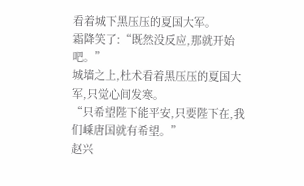看着城下黑压压的夏国大军。
霜降笑了:“既然没反应,那就开始吧。”
城墙之上,杜术看着黑压压的夏国大军,只觉心间发寒。
“只希望陛下能平安,只要陛下在,我们嵊唐国就有希望。”
赵兴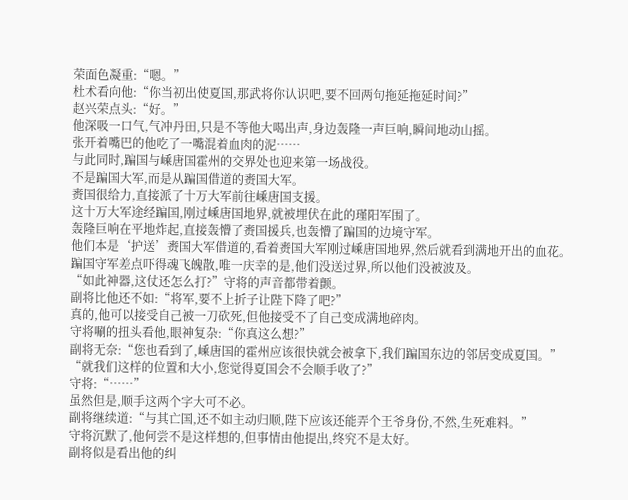荣面色凝重:“嗯。”
杜术看向他:“你当初出使夏国,那武将你认识吧,要不回两句拖延拖延时间?”
赵兴荣点头:“好。”
他深吸一口气,气冲丹田,只是不等他大喝出声,身边轰隆一声巨响,瞬间地动山摇。
张开着嘴巴的他吃了一嘴混着血肉的泥……
与此同时,蹁国与嵊唐国霍州的交界处也迎来第一场战役。
不是蹁国大军,而是从蹁国借道的赉国大军。
赉国很给力,直接派了十万大军前往嵊唐国支援。
这十万大军途经蹁国,刚过嵊唐国地界,就被埋伏在此的瑾阳军围了。
轰隆巨响在平地炸起,直接轰懵了赉国援兵,也轰懵了蹁国的边境守军。
他们本是‘护送’赉国大军借道的,看着赉国大军刚过嵊唐国地界,然后就看到满地开出的血花。
蹁国守军差点吓得魂飞魄散,唯一庆幸的是,他们没送过界,所以他们没被波及。
“如此神器,这仗还怎么打?”守将的声音都带着颤。
副将比他还不如:“将军,要不上折子让陛下降了吧?”
真的,他可以接受自己被一刀砍死,但他接受不了自己变成满地碎肉。
守将唰的扭头看他,眼神复杂:“你真这么想?”
副将无奈:“您也看到了,嵊唐国的霍州应该很快就会被拿下,我们蹁国东边的邻居变成夏国。”
“就我们这样的位置和大小,您觉得夏国会不会顺手收了?”
守将:“……”
虽然但是,顺手这两个字大可不必。
副将继续道:“与其亡国,还不如主动归顺,陛下应该还能弄个王爷身份,不然,生死难料。”
守将沉默了,他何尝不是这样想的,但事情由他提出,终究不是太好。
副将似是看出他的纠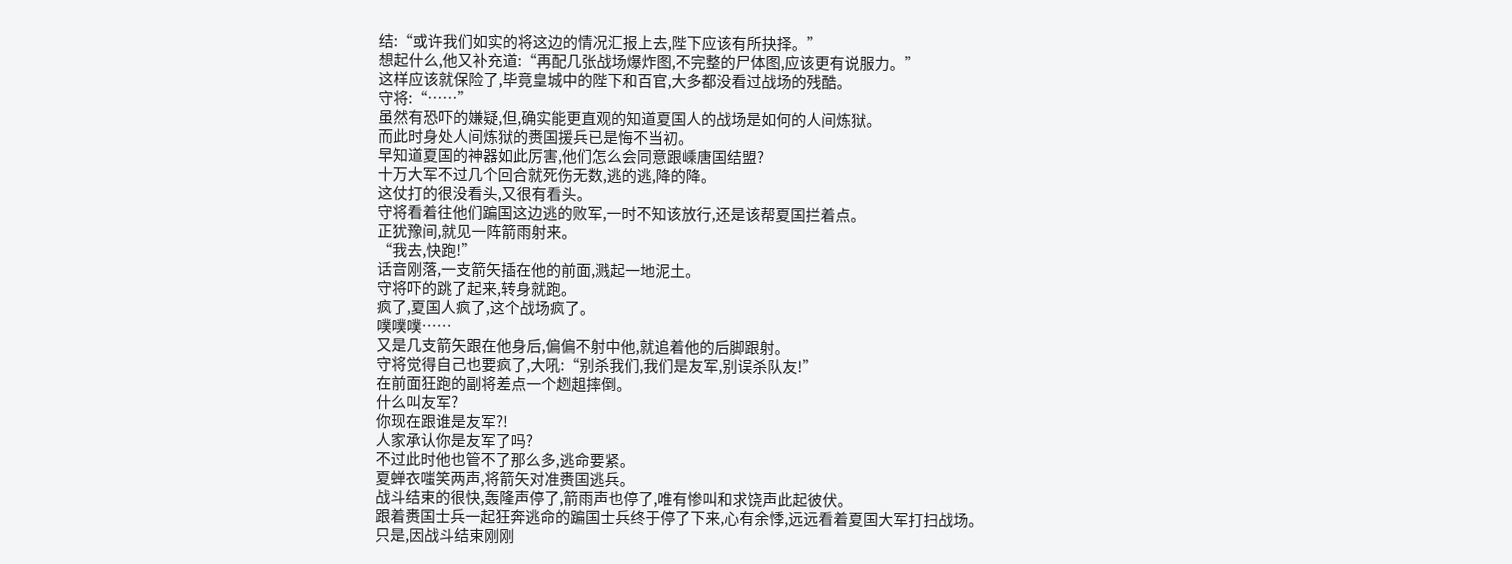结:“或许我们如实的将这边的情况汇报上去,陛下应该有所抉择。”
想起什么,他又补充道:“再配几张战场爆炸图,不完整的尸体图,应该更有说服力。”
这样应该就保险了,毕竟皇城中的陛下和百官,大多都没看过战场的残酷。
守将:“……”
虽然有恐吓的嫌疑,但,确实能更直观的知道夏国人的战场是如何的人间炼狱。
而此时身处人间炼狱的赉国援兵已是悔不当初。
早知道夏国的神器如此厉害,他们怎么会同意跟嵊唐国结盟?
十万大军不过几个回合就死伤无数,逃的逃,降的降。
这仗打的很没看头,又很有看头。
守将看着往他们蹁国这边逃的败军,一时不知该放行,还是该帮夏国拦着点。
正犹豫间,就见一阵箭雨射来。
“我去,快跑!”
话音刚落,一支箭矢插在他的前面,溅起一地泥土。
守将吓的跳了起来,转身就跑。
疯了,夏国人疯了,这个战场疯了。
噗噗噗……
又是几支箭矢跟在他身后,偏偏不射中他,就追着他的后脚跟射。
守将觉得自己也要疯了,大吼:“别杀我们,我们是友军,别误杀队友!”
在前面狂跑的副将差点一个趔趄摔倒。
什么叫友军?
你现在跟谁是友军?!
人家承认你是友军了吗?
不过此时他也管不了那么多,逃命要紧。
夏蝉衣嗤笑两声,将箭矢对准赉国逃兵。
战斗结束的很快,轰隆声停了,箭雨声也停了,唯有惨叫和求饶声此起彼伏。
跟着赉国士兵一起狂奔逃命的蹁国士兵终于停了下来,心有余悸,远远看着夏国大军打扫战场。
只是,因战斗结束刚刚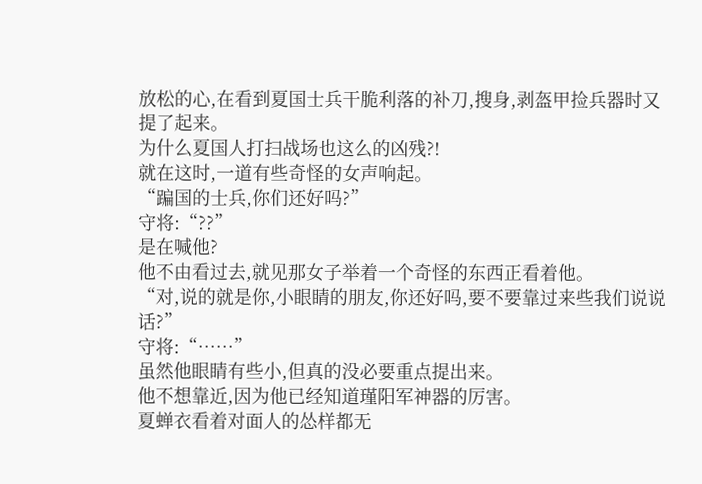放松的心,在看到夏国士兵干脆利落的补刀,搜身,剥盔甲捡兵器时又提了起来。
为什么夏国人打扫战场也这么的凶残?!
就在这时,一道有些奇怪的女声响起。
“蹁国的士兵,你们还好吗?”
守将:“??”
是在喊他?
他不由看过去,就见那女子举着一个奇怪的东西正看着他。
“对,说的就是你,小眼睛的朋友,你还好吗,要不要靠过来些我们说说话?”
守将:“……”
虽然他眼睛有些小,但真的没必要重点提出来。
他不想靠近,因为他已经知道瑾阳军神器的厉害。
夏蝉衣看着对面人的怂样都无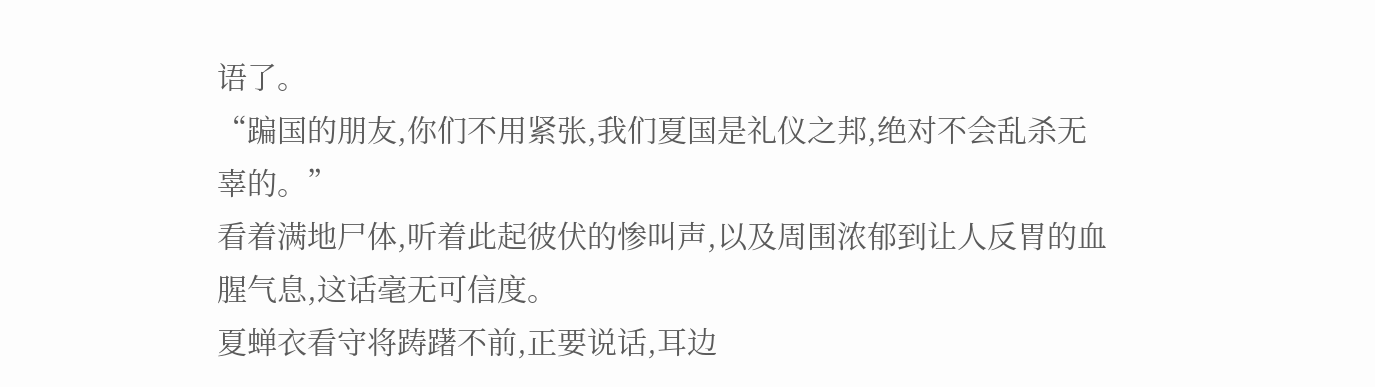语了。
“蹁国的朋友,你们不用紧张,我们夏国是礼仪之邦,绝对不会乱杀无辜的。”
看着满地尸体,听着此起彼伏的惨叫声,以及周围浓郁到让人反胃的血腥气息,这话毫无可信度。
夏蝉衣看守将踌躇不前,正要说话,耳边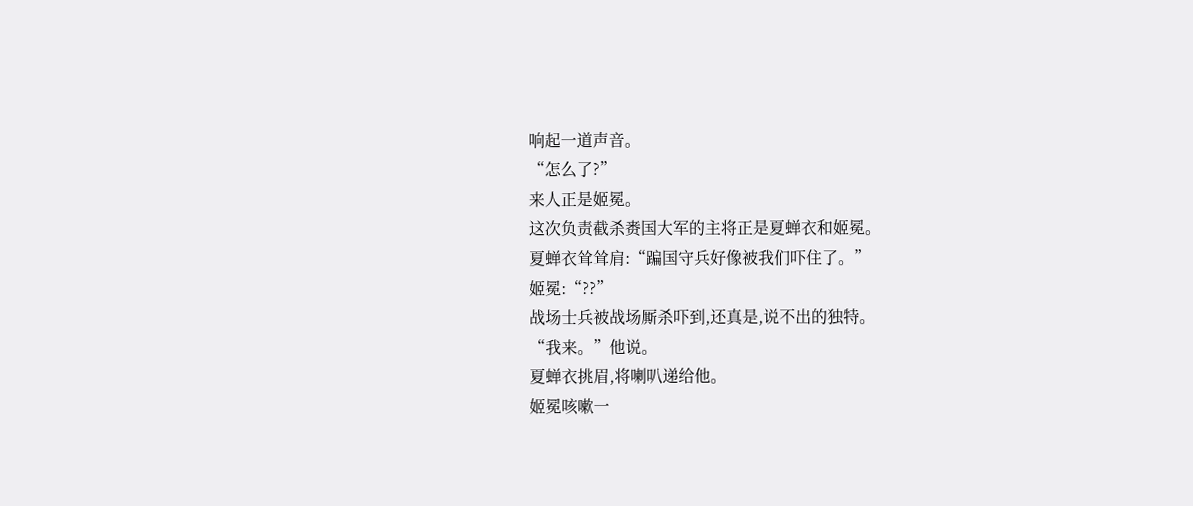响起一道声音。
“怎么了?”
来人正是姬冕。
这次负责截杀赉国大军的主将正是夏蝉衣和姬冕。
夏蝉衣耸耸肩:“蹁国守兵好像被我们吓住了。”
姬冕:“??”
战场士兵被战场厮杀吓到,还真是,说不出的独特。
“我来。”他说。
夏蝉衣挑眉,将喇叭递给他。
姬冕咳嗽一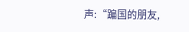声:“蹁国的朋友,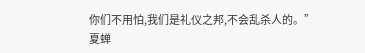你们不用怕,我们是礼仪之邦,不会乱杀人的。”
夏蝉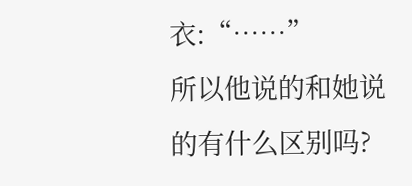衣:“……”
所以他说的和她说的有什么区别吗?